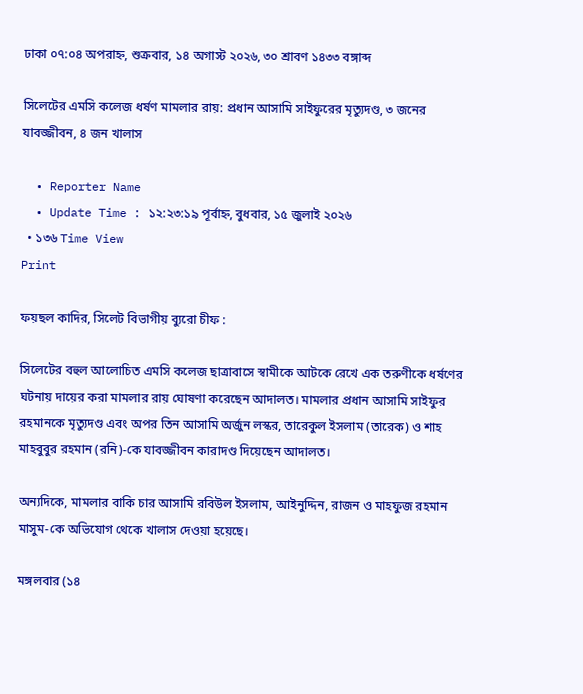ঢাকা ০৭:০৪ অপরাহ্ন, শুক্রবার, ১৪ অগাস্ট ২০২৬, ৩০ শ্রাবণ ১৪৩৩ বঙ্গাব্দ

সিলেটের এমসি কলেজ ধর্ষণ মামলার রায়: প্রধান আসামি সাইফুরের মৃত্যুদণ্ড, ৩ জনের যাবজ্জীবন, ৪ জন খালাস

  • Reporter Name
  • Update Time : ১২:২৩:১৯ পূর্বাহ্ন, বুধবার, ১৫ জুলাই ২০২৬
  • ১৩৬ Time View
Print

ফয়ছল কাদির, সিলেট বিভাগীয় ব্যুরো চীফ :

সিলেটের বহুল আলোচিত এমসি কলেজ ছাত্রাবাসে স্বামীকে আটকে রেখে এক তরুণীকে ধর্ষণের ঘটনায় দায়ের করা মামলার রায় ঘোষণা করেছেন আদালত। মামলার প্রধান আসামি সাইফুর রহমানকে মৃত্যুদণ্ড এবং অপর তিন আসামি অর্জুন লস্কর, তারেকুল ইসলাম (তারেক) ও শাহ মাহবুবুর রহমান (রনি)-কে যাবজ্জীবন কারাদণ্ড দিয়েছেন আদালত।

অন্যদিকে, মামলার বাকি চার আসামি রবিউল ইসলাম, আইনুদ্দিন, রাজন ও মাহফুজ রহমান মাসুম-কে অভিযোগ থেকে খালাস দেওয়া হয়েছে।

মঙ্গলবার (১৪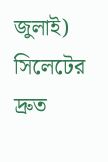জুলাই) সিলেটের দ্রুত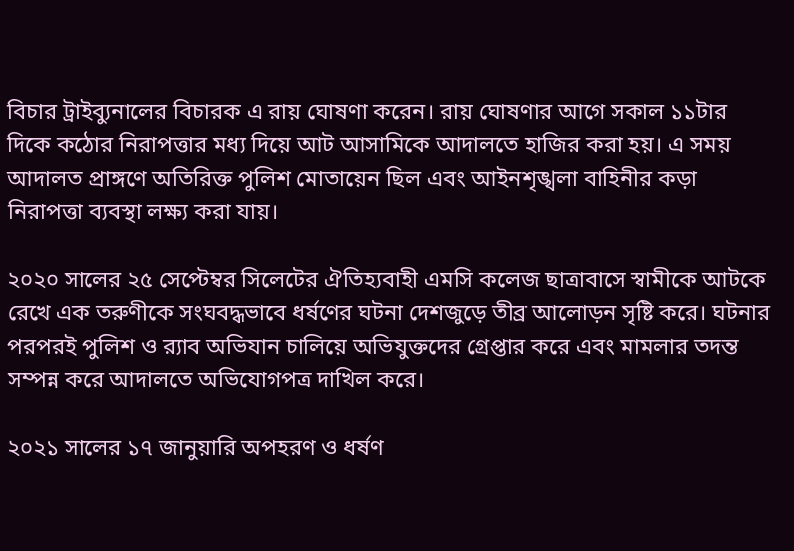বিচার ট্রাইব্যুনালের বিচারক এ রায় ঘোষণা করেন। রায় ঘোষণার আগে সকাল ১১টার দিকে কঠোর নিরাপত্তার মধ্য দিয়ে আট আসামিকে আদালতে হাজির করা হয়। এ সময় আদালত প্রাঙ্গণে অতিরিক্ত পুলিশ মোতায়েন ছিল এবং আইনশৃঙ্খলা বাহিনীর কড়া নিরাপত্তা ব্যবস্থা লক্ষ্য করা যায়।

২০২০ সালের ২৫ সেপ্টেম্বর সিলেটের ঐতিহ্যবাহী এমসি কলেজ ছাত্রাবাসে স্বামীকে আটকে রেখে এক তরুণীকে সংঘবদ্ধভাবে ধর্ষণের ঘটনা দেশজুড়ে তীব্র আলোড়ন সৃষ্টি করে। ঘটনার পরপরই পুলিশ ও র‌্যাব অভিযান চালিয়ে অভিযুক্তদের গ্রেপ্তার করে এবং মামলার তদন্ত সম্পন্ন করে আদালতে অভিযোগপত্র দাখিল করে।

২০২১ সালের ১৭ জানুয়ারি অপহরণ ও ধর্ষণ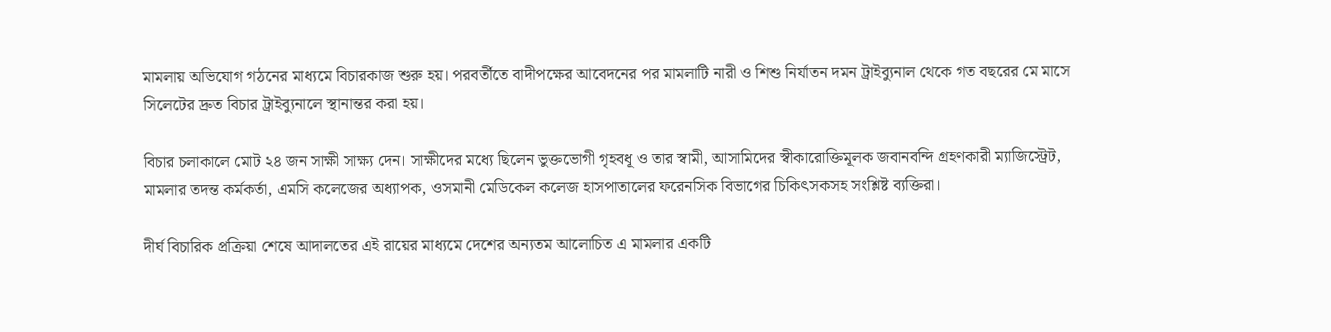মামলায় অভিযোগ গঠনের মাধ্যমে বিচারকাজ শুরু হয়। পরবর্তীতে বাদীপক্ষের আবেদনের পর মামলাটি নারী ও শিশু নির্যাতন দমন ট্রাইব্যুনাল থেকে গত বছরের মে মাসে সিলেটের দ্রুত বিচার ট্রাইব্যুনালে স্থানান্তর করা হয়।

বিচার চলাকালে মোট ২৪ জন সাক্ষী সাক্ষ্য দেন। সাক্ষীদের মধ্যে ছিলেন ভুক্তভোগী গৃহবধূ ও তার স্বামী, আসামিদের স্বীকারোক্তিমূলক জবানবন্দি গ্রহণকারী ম্যাজিস্ট্রেট, মামলার তদন্ত কর্মকর্তা, এমসি কলেজের অধ্যাপক, ওসমানী মেডিকেল কলেজ হাসপাতালের ফরেনসিক বিভাগের চিকিৎসকসহ সংশ্লিষ্ট ব্যক্তিরা।

দীর্ঘ বিচারিক প্রক্রিয়া শেষে আদালতের এই রায়ের মাধ্যমে দেশের অন্যতম আলোচিত এ মামলার একটি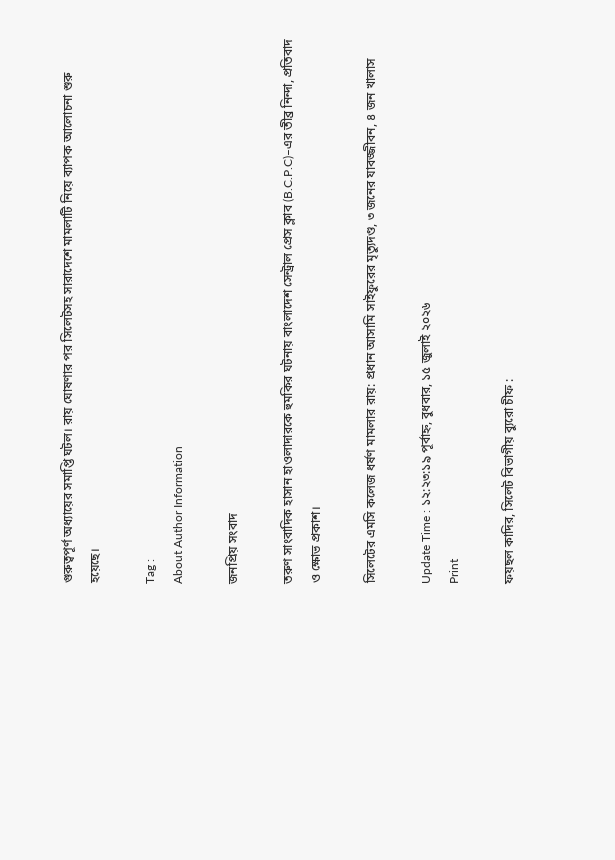গুরুত্বপূর্ণ অধ্যায়ের সমাপ্তি ঘটল। রায় ঘোষণার পর সিলেটসহ সারাদেশে মামলাটি নিয়ে ব্যাপক আলোচনা শুরু হয়েছে।

Tag :
About Author Information

জনপ্রিয় সংবাদ

তরুণ সাংবাদিক হাসান হাওলাদারকে হুমকির ঘটনায় বাংলাদেশ সেন্ট্রাল প্রেস ক্লাব (B.C.P.C)–এর তীব্র নিন্দা, প্রতিবাদ ও ক্ষোভ প্রকাশ।

সিলেটের এমসি কলেজ ধর্ষণ মামলার রায়: প্রধান আসামি সাইফুরের মৃত্যুদণ্ড, ৩ জনের যাবজ্জীবন, ৪ জন খালাস

Update Time : ১২:২৩:১৯ পূর্বাহ্ন, বুধবার, ১৫ জুলাই ২০২৬
Print

ফয়ছল কাদির, সিলেট বিভাগীয় ব্যুরো চীফ :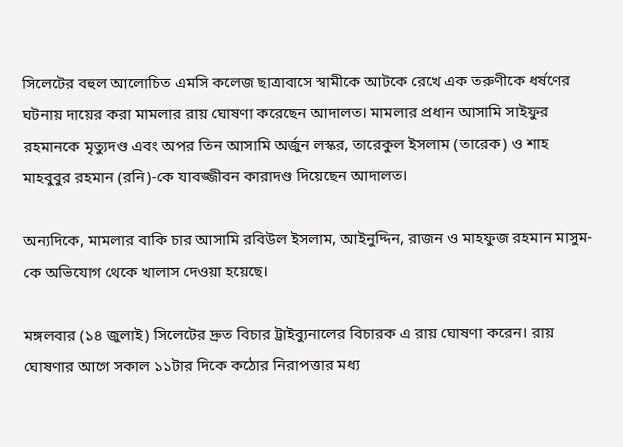সিলেটের বহুল আলোচিত এমসি কলেজ ছাত্রাবাসে স্বামীকে আটকে রেখে এক তরুণীকে ধর্ষণের ঘটনায় দায়ের করা মামলার রায় ঘোষণা করেছেন আদালত। মামলার প্রধান আসামি সাইফুর রহমানকে মৃত্যুদণ্ড এবং অপর তিন আসামি অর্জুন লস্কর, তারেকুল ইসলাম (তারেক) ও শাহ মাহবুবুর রহমান (রনি)-কে যাবজ্জীবন কারাদণ্ড দিয়েছেন আদালত।

অন্যদিকে, মামলার বাকি চার আসামি রবিউল ইসলাম, আইনুদ্দিন, রাজন ও মাহফুজ রহমান মাসুম-কে অভিযোগ থেকে খালাস দেওয়া হয়েছে।

মঙ্গলবার (১৪ জুলাই) সিলেটের দ্রুত বিচার ট্রাইব্যুনালের বিচারক এ রায় ঘোষণা করেন। রায় ঘোষণার আগে সকাল ১১টার দিকে কঠোর নিরাপত্তার মধ্য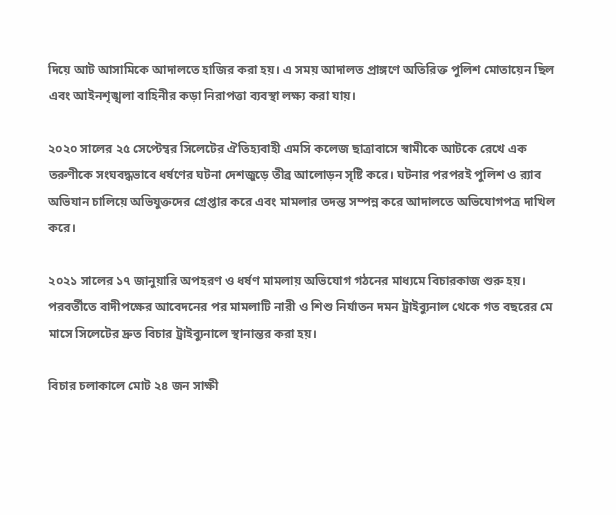দিয়ে আট আসামিকে আদালতে হাজির করা হয়। এ সময় আদালত প্রাঙ্গণে অতিরিক্ত পুলিশ মোতায়েন ছিল এবং আইনশৃঙ্খলা বাহিনীর কড়া নিরাপত্তা ব্যবস্থা লক্ষ্য করা যায়।

২০২০ সালের ২৫ সেপ্টেম্বর সিলেটের ঐতিহ্যবাহী এমসি কলেজ ছাত্রাবাসে স্বামীকে আটকে রেখে এক তরুণীকে সংঘবদ্ধভাবে ধর্ষণের ঘটনা দেশজুড়ে তীব্র আলোড়ন সৃষ্টি করে। ঘটনার পরপরই পুলিশ ও র‌্যাব অভিযান চালিয়ে অভিযুক্তদের গ্রেপ্তার করে এবং মামলার তদন্ত সম্পন্ন করে আদালতে অভিযোগপত্র দাখিল করে।

২০২১ সালের ১৭ জানুয়ারি অপহরণ ও ধর্ষণ মামলায় অভিযোগ গঠনের মাধ্যমে বিচারকাজ শুরু হয়। পরবর্তীতে বাদীপক্ষের আবেদনের পর মামলাটি নারী ও শিশু নির্যাতন দমন ট্রাইব্যুনাল থেকে গত বছরের মে মাসে সিলেটের দ্রুত বিচার ট্রাইব্যুনালে স্থানান্তর করা হয়।

বিচার চলাকালে মোট ২৪ জন সাক্ষী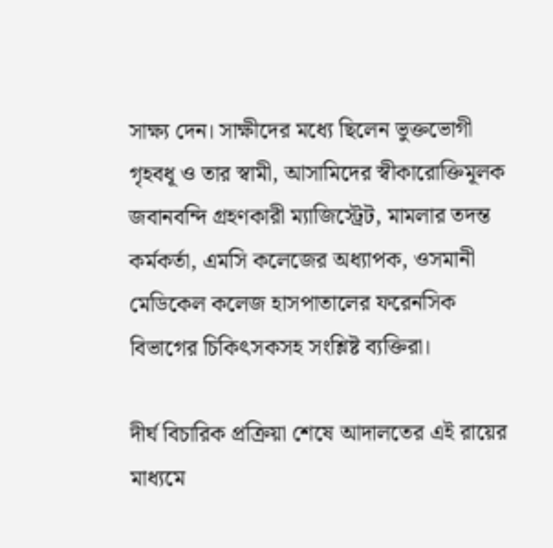সাক্ষ্য দেন। সাক্ষীদের মধ্যে ছিলেন ভুক্তভোগী গৃহবধূ ও তার স্বামী, আসামিদের স্বীকারোক্তিমূলক জবানবন্দি গ্রহণকারী ম্যাজিস্ট্রেট, মামলার তদন্ত কর্মকর্তা, এমসি কলেজের অধ্যাপক, ওসমানী মেডিকেল কলেজ হাসপাতালের ফরেনসিক বিভাগের চিকিৎসকসহ সংশ্লিষ্ট ব্যক্তিরা।

দীর্ঘ বিচারিক প্রক্রিয়া শেষে আদালতের এই রায়ের মাধ্যমে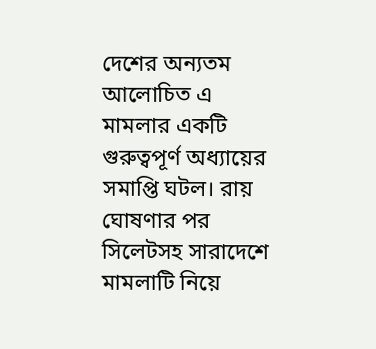দেশের অন্যতম আলোচিত এ মামলার একটি গুরুত্বপূর্ণ অধ্যায়ের সমাপ্তি ঘটল। রায় ঘোষণার পর সিলেটসহ সারাদেশে মামলাটি নিয়ে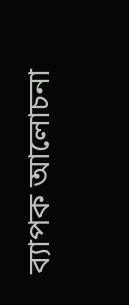ব্যাপক আলোচনা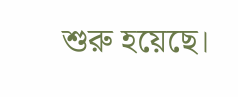শুরু হয়েছে।